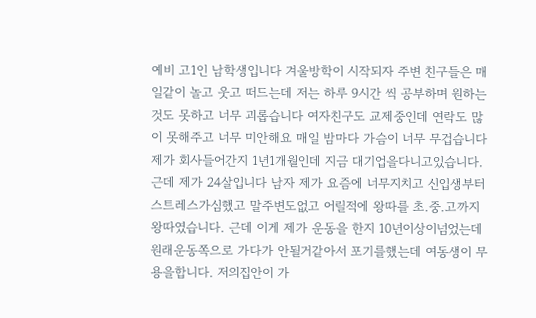예비 고1인 남학생입니다 겨울방학이 시작되자 주변 친구들은 매일같이 놀고 웃고 떠드는데 저는 하루 9시간 씩 공부하며 원하는것도 못하고 너무 괴롭습니다 여자친구도 교제중인데 연락도 많이 못해주고 너무 미안해요 매일 밤마다 가슴이 너무 무겁습니다
제가 회사들어간지 1년1개월인데 지금 대기업을다니고있습니다. 근데 제가 24살입니다 남자 제가 요즘에 너무지치고 신입생부터 스트레스가심했고 말주변도없고 어릴적에 왕따를 초.중.고까지 왕따였습니다. 근데 이게 제가 운동을 한지 10년이상이넘었는데 원래운동쪽으로 가다가 안될거같아서 포기를했는데 여동생이 무용을합니다. 저의집안이 가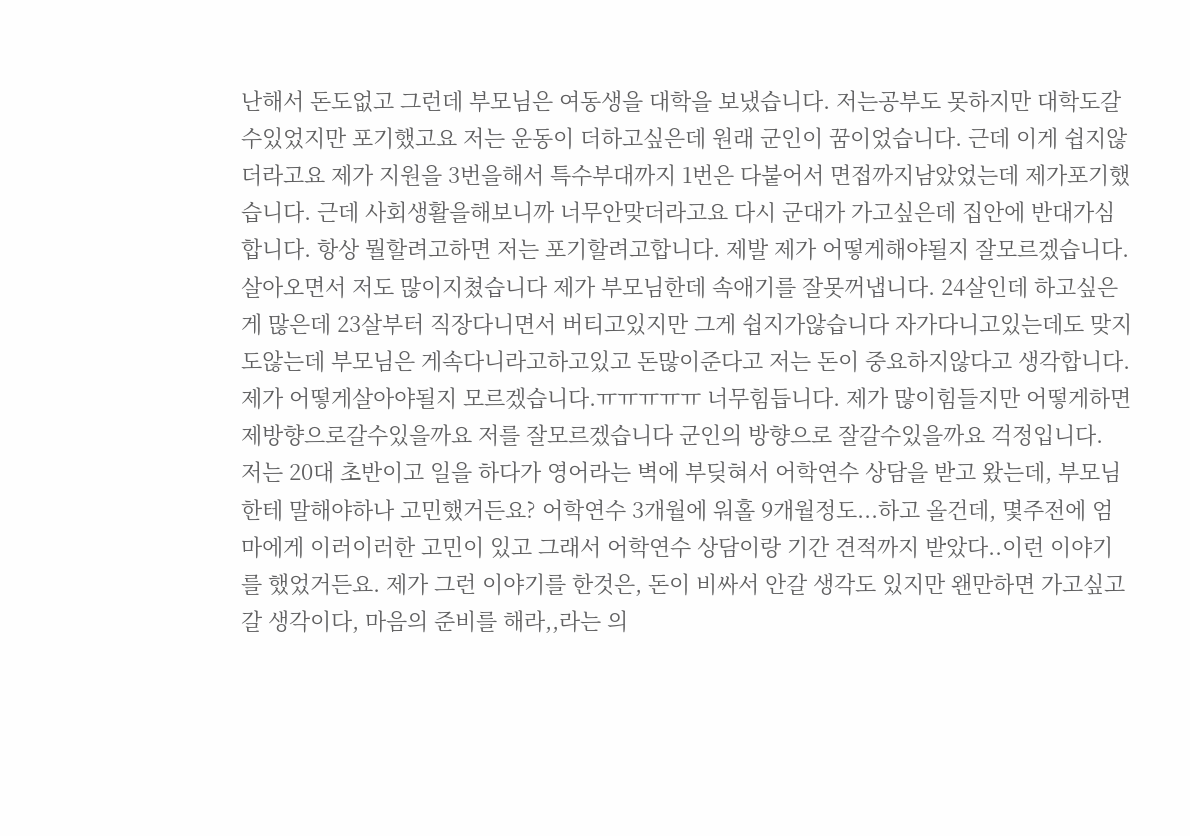난해서 돈도없고 그런데 부모님은 여동생을 대학을 보냈습니다. 저는공부도 못하지만 대학도갈수있었지만 포기했고요 저는 운동이 더하고싶은데 원래 군인이 꿈이었습니다. 근데 이게 쉽지않더라고요 제가 지원을 3번을해서 특수부대까지 1번은 다붙어서 면접까지남았었는데 제가포기했습니다. 근데 사회생활을해보니까 너무안맞더라고요 다시 군대가 가고싶은데 집안에 반대가심합니다. 항상 뭘할려고하면 저는 포기할려고합니다. 제발 제가 어떻게해야될지 잘모르겠습니다. 살아오면서 저도 많이지쳤습니다 제가 부모님한데 속애기를 잘못꺼냅니다. 24살인데 하고싶은게 많은데 23살부터 직장다니면서 버티고있지만 그게 쉽지가않습니다 자가다니고있는데도 맞지도않는데 부모님은 게속다니라고하고있고 돈많이준다고 저는 돈이 중요하지않다고 생각합니다. 제가 어떻게살아야될지 모르겠습니다.ㅠㅠㅠㅠㅠ 너무힘듭니다. 제가 많이힘들지만 어떻게하면 제방향으로갈수있을까요 저를 잘모르겠습니다 군인의 방향으로 잘갈수있을까요 걱정입니다.
저는 20대 초반이고 일을 하다가 영어라는 벽에 부딪혀서 어학연수 상담을 받고 왔는데, 부모님한테 말해야하나 고민했거든요? 어학연수 3개월에 워홀 9개월정도...하고 올건데, 몇주전에 엄마에게 이러이러한 고민이 있고 그래서 어학연수 상담이랑 기간 견적까지 받았다..이런 이야기를 했었거든요. 제가 그런 이야기를 한것은, 돈이 비싸서 안갈 생각도 있지만 왠만하면 가고싶고 갈 생각이다, 마음의 준비를 해라,,라는 의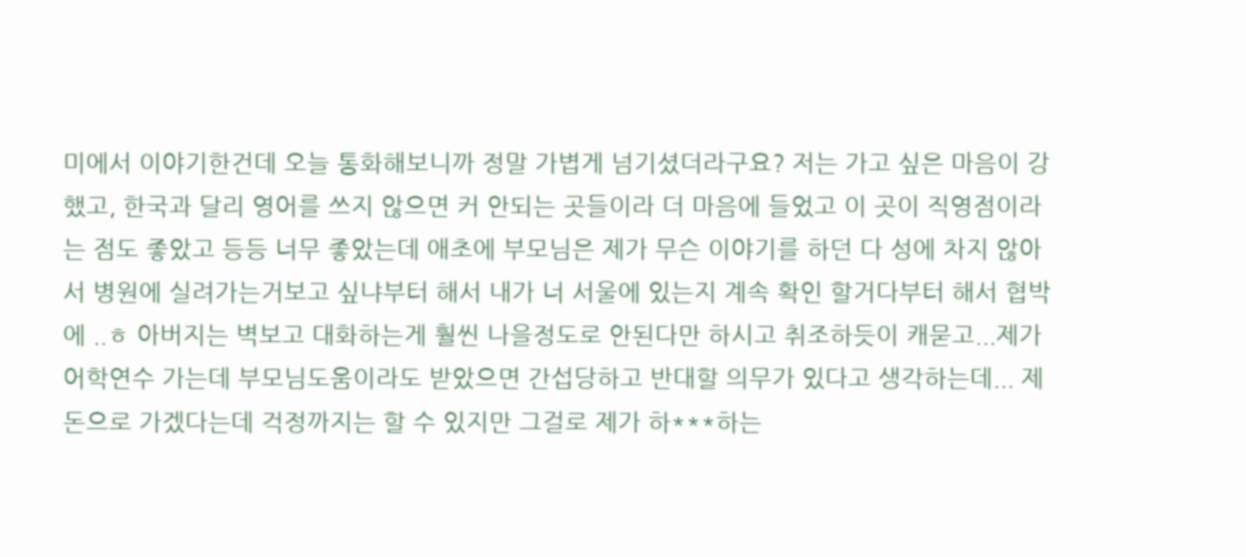미에서 이야기한건데 오늘 통화해보니까 정말 가볍게 넘기셨더라구요? 저는 가고 싶은 마음이 강했고, 한국과 달리 영어를 쓰지 않으면 커 안되는 곳들이라 더 마음에 들었고 이 곳이 직영점이라는 점도 좋았고 등등 너무 좋았는데 애초에 부모님은 제가 무슨 이야기를 하던 다 성에 차지 않아서 병원에 실려가는거보고 싶냐부터 해서 내가 너 서울에 있는지 계속 확인 할거다부터 해서 협박에 ..ㅎ 아버지는 벽보고 대화하는게 훨씬 나을정도로 안된다만 하시고 취조하듯이 캐묻고...제가 어학연수 가는데 부모님도움이라도 받았으면 간섭당하고 반대할 의무가 있다고 생각하는데... 제 돈으로 가겠다는데 걱정까지는 할 수 있지만 그걸로 제가 하***하는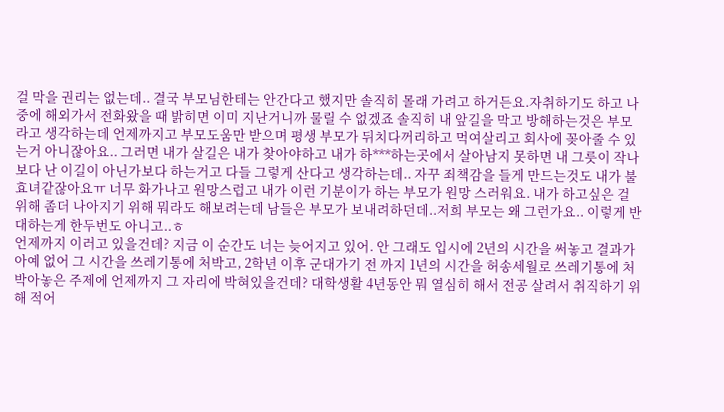걸 막을 권리는 없는데.. 결국 부모님한테는 안간다고 했지만 솔직히 몰래 가려고 하거든요.자취하기도 하고 나중에 해외가서 전화왔을 때 밝히면 이미 지난거니까 물릴 수 없겠죠 솔직히 내 앞길을 막고 방해하는것은 부모라고 생각하는데 언제까지고 부모도움만 받으며 평생 부모가 뒤치다꺼리하고 먹여살리고 회사에 꽂아줄 수 있는거 아니잖아요.. 그러면 내가 살길은 내가 찾아야하고 내가 하***하는곳에서 살아남지 못하면 내 그릇이 작나보다 난 이길이 아닌가보다 하는거고 다들 그렇게 산다고 생각하는데.. 자꾸 죄책감을 들게 만드는것도 내가 불효녀같잖아요ㅠ 너무 화가나고 원망스럽고 내가 이런 기분이가 하는 부모가 원망 스러워요. 내가 하고싶은 걸 위해 좀더 나아지기 위해 뭐라도 해보려는데 남들은 부모가 보내려하던데..저희 부모는 왜 그런가요.. 이렇게 반대하는게 한두번도 아니고..ㅎ
언제까지 이러고 있을건데? 지금 이 순간도 너는 늦어지고 있어. 안 그래도 입시에 2년의 시간을 써놓고 결과가 아예 없어 그 시간을 쓰레기통에 처박고, 2학년 이후 군대가기 전 까지 1년의 시간을 허송세월로 쓰레기통에 처박아놓은 주제에 언제까지 그 자리에 박혀있을건데? 대학생활 4년동안 뭐 열심히 해서 전공 살려서 취직하기 위해 적어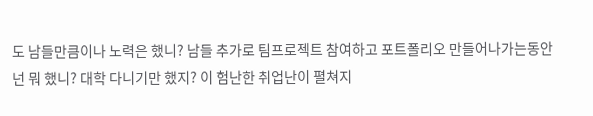도 남들만큼이나 노력은 했니? 남들 추가로 팀프로젝트 참여하고 포트폴리오 만들어나가는동안 넌 뭐 했니? 대학 다니기만 했지? 이 험난한 취업난이 펼쳐지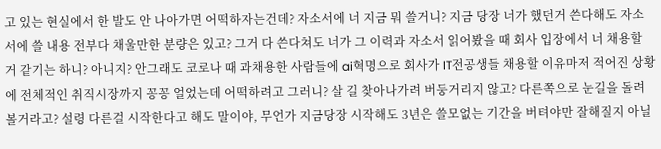고 있는 현실에서 한 발도 안 나아가면 어떡하자는건데? 자소서에 너 지금 뭐 쓸거니? 지금 당장 너가 했던거 쓴다해도 자소서에 쓸 내용 전부다 채울만한 분량은 있고? 그거 다 쓴다쳐도 너가 그 이력과 자소서 읽어봤을 때 회사 입장에서 너 채용할 거 같기는 하니? 아니지? 안그래도 코로나 때 과채용한 사람들에 ai혁명으로 회사가 IT전공생들 채용할 이유마저 적어진 상황에 전체적인 취직시장까지 꽁꽁 얼었는데 어떡하려고 그러니? 살 길 찾아나가려 버둥거리지 않고? 다른쪽으로 눈길을 돌려볼거라고? 설령 다른걸 시작한다고 해도 말이야, 무언가 지금당장 시작해도 3년은 쓸모없는 기간을 버텨야만 잘해질지 아닐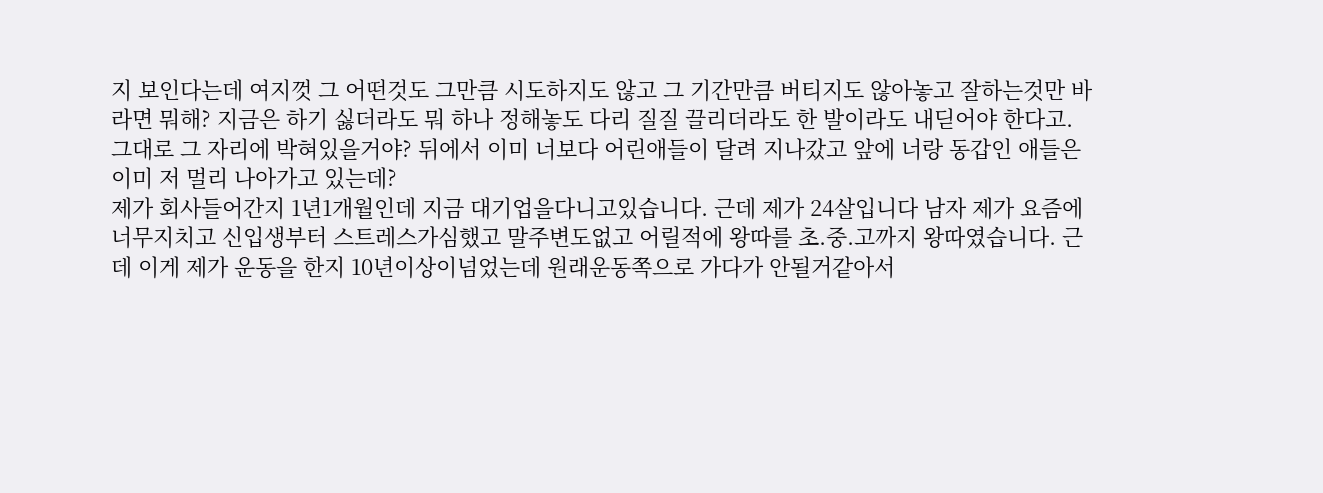지 보인다는데 여지껏 그 어떤것도 그만큼 시도하지도 않고 그 기간만큼 버티지도 않아놓고 잘하는것만 바라면 뭐해? 지금은 하기 싫더라도 뭐 하나 정해놓도 다리 질질 끌리더라도 한 발이라도 내딛어야 한다고. 그대로 그 자리에 박혀있을거야? 뒤에서 이미 너보다 어린애들이 달려 지나갔고 앞에 너랑 동갑인 애들은 이미 저 멀리 나아가고 있는데?
제가 회사들어간지 1년1개월인데 지금 대기업을다니고있습니다. 근데 제가 24살입니다 남자 제가 요즘에 너무지치고 신입생부터 스트레스가심했고 말주변도없고 어릴적에 왕따를 초.중.고까지 왕따였습니다. 근데 이게 제가 운동을 한지 10년이상이넘었는데 원래운동쪽으로 가다가 안될거같아서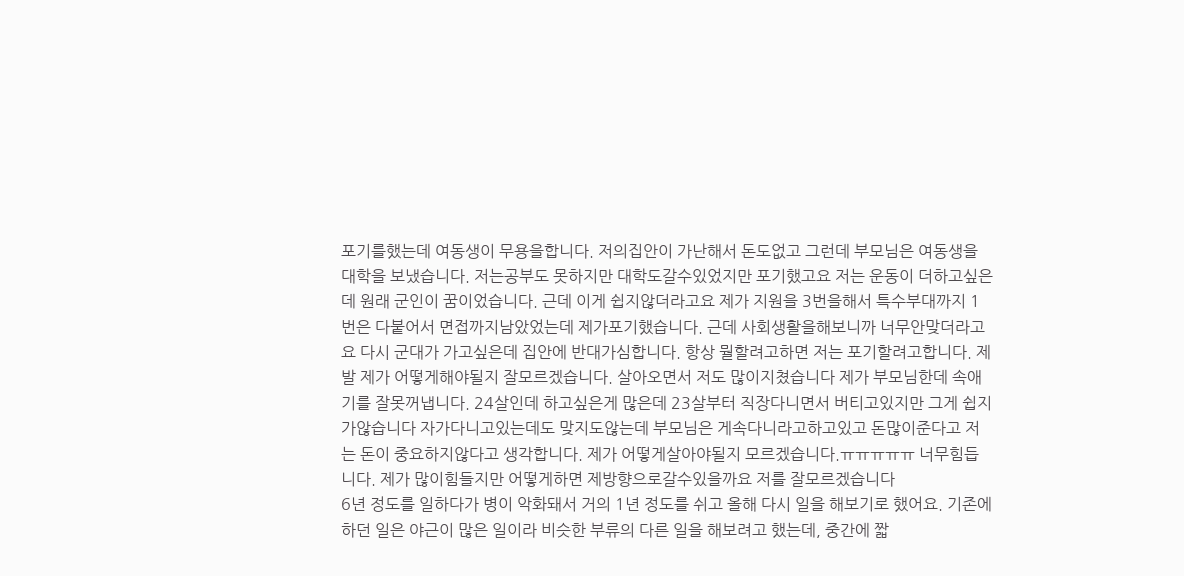포기를했는데 여동생이 무용을합니다. 저의집안이 가난해서 돈도없고 그런데 부모님은 여동생을 대학을 보냈습니다. 저는공부도 못하지만 대학도갈수있었지만 포기했고요 저는 운동이 더하고싶은데 원래 군인이 꿈이었습니다. 근데 이게 쉽지않더라고요 제가 지원을 3번을해서 특수부대까지 1번은 다붙어서 면접까지남았었는데 제가포기했습니다. 근데 사회생활을해보니까 너무안맞더라고요 다시 군대가 가고싶은데 집안에 반대가심합니다. 항상 뭘할려고하면 저는 포기할려고합니다. 제발 제가 어떻게해야될지 잘모르겠습니다. 살아오면서 저도 많이지쳤습니다 제가 부모님한데 속애기를 잘못꺼냅니다. 24살인데 하고싶은게 많은데 23살부터 직장다니면서 버티고있지만 그게 쉽지가않습니다 자가다니고있는데도 맞지도않는데 부모님은 게속다니라고하고있고 돈많이준다고 저는 돈이 중요하지않다고 생각합니다. 제가 어떻게살아야될지 모르겠습니다.ㅠㅠㅠㅠㅠ 너무힘듭니다. 제가 많이힘들지만 어떻게하면 제방향으로갈수있을까요 저를 잘모르겠습니다
6년 정도를 일하다가 병이 악화돼서 거의 1년 정도를 쉬고 올해 다시 일을 해보기로 했어요. 기존에 하던 일은 야근이 많은 일이라 비슷한 부류의 다른 일을 해보려고 했는데, 중간에 짧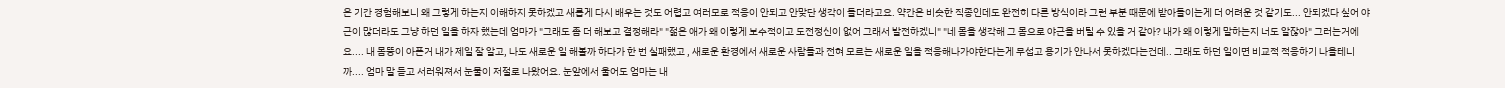은 기간 경험해보니 왜 그렇게 하는지 이해하지 못하겠고 새롭게 다시 배우는 것도 어렵고 여러모로 적응이 안되고 안맞단 생각이 들더라고요. 약간은 비슷한 직종인데도 완전히 다른 방식이라 그런 부분 때문에 받아들이는게 더 어려운 것 같기도... 안되겠다 싶어 야근이 많더라도 그냥 하던 일을 하자 했는데 엄마가 "그래도 좀 더 해보고 결정해라" "젊은 애가 왜 이렇게 보수적이고 도전정신이 없어 그래서 발전하겠니" "네 몸을 생각해 그 몸으로 야근을 버틸 수 있을 거 같아? 내가 왜 이렇게 말하는지 너도 알잖아" 그러는거에요.... 내 몸뚱이 아픈거 내가 제일 잘 알고, 나도 새로운 일 해볼까 하다가 한 번 실패했고 , 새로운 환경에서 새로운 사람들과 전혀 모르는 새로운 일을 적응해나가야한다는게 무섭고 용기가 안나서 못하겠다는건데.. 그래도 하던 일이면 비교적 적응하기 나을테니까.... 엄마 말 듣고 서러워져서 눈물이 저절로 나왔어요. 눈앞에서 울어도 엄마는 내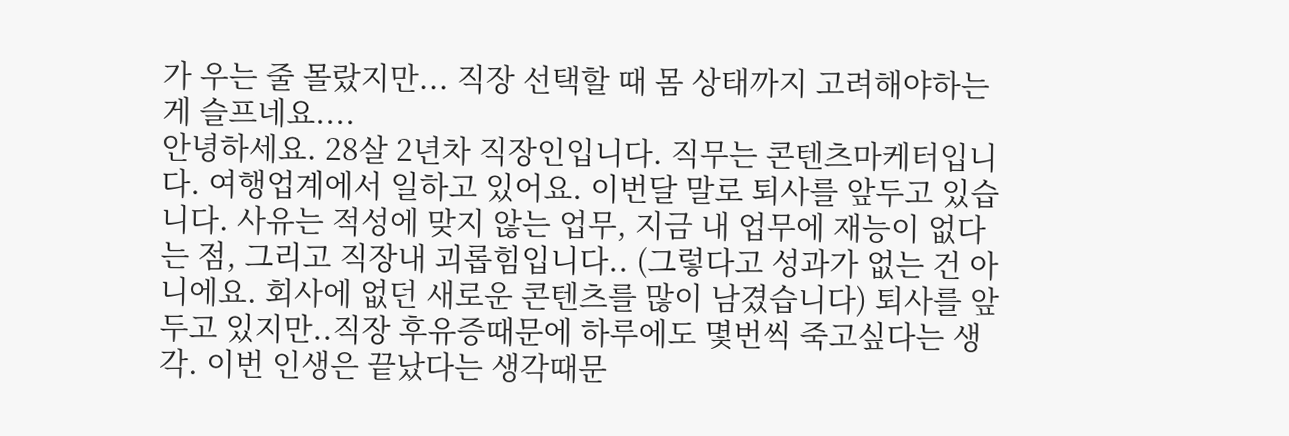가 우는 줄 몰랐지만... 직장 선택할 때 몸 상태까지 고려해야하는게 슬프네요....
안녕하세요. 28살 2년차 직장인입니다. 직무는 콘텐츠마케터입니다. 여행업계에서 일하고 있어요. 이번달 말로 퇴사를 앞두고 있습니다. 사유는 적성에 맞지 않는 업무, 지금 내 업무에 재능이 없다는 점, 그리고 직장내 괴롭힘입니다.. (그렇다고 성과가 없는 건 아니에요. 회사에 없던 새로운 콘텐츠를 많이 남겼습니다) 퇴사를 앞두고 있지만..직장 후유증때문에 하루에도 몇번씩 죽고싶다는 생각. 이번 인생은 끝났다는 생각때문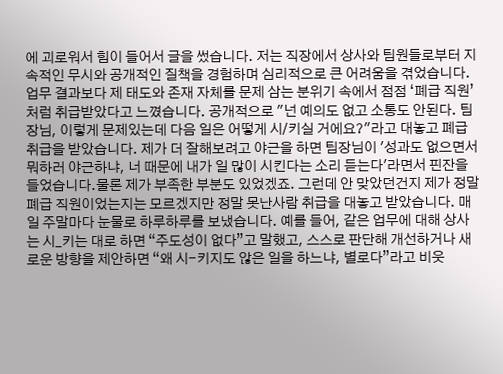에 괴로워서 힘이 들어서 글을 썼습니다. 저는 직장에서 상사와 팀원들로부터 지속적인 무시와 공개적인 질책을 경험하며 심리적으로 큰 어려움을 겪었습니다. 업무 결과보다 제 태도와 존재 자체를 문제 삼는 분위기 속에서 점점 ‘폐급 직원’처럼 취급받았다고 느꼈습니다. 공개적으로 "넌 예의도 없고 소통도 안된다. 팀장님, 이렇게 문제있는데 다음 일은 어떻게 시/키실 거에요?"라고 대놓고 폐급 취급을 받았습니다. 제가 더 잘해보려고 야근을 하면 팀장님이 '성과도 없으면서 뭐하러 야근하냐, 너 때문에 내가 일 많이 시킨다는 소리 듣는다'라면서 핀잔을 들었습니다.물론 제가 부족한 부분도 있었겠죠. 그런데 안 맞았던건지 제가 정말 폐급 직원이었는지는 모르겠지만 정말 못난사람 취급을 대놓고 받았습니다. 매일 주말마다 눈물로 하루하루를 보냈습니다. 예를 들어, 같은 업무에 대해 상사는 시_키는 대로 하면 “주도성이 없다”고 말했고, 스스로 판단해 개선하거나 새로운 방향을 제안하면 “왜 시-키지도 않은 일을 하느냐, 별로다”라고 비웃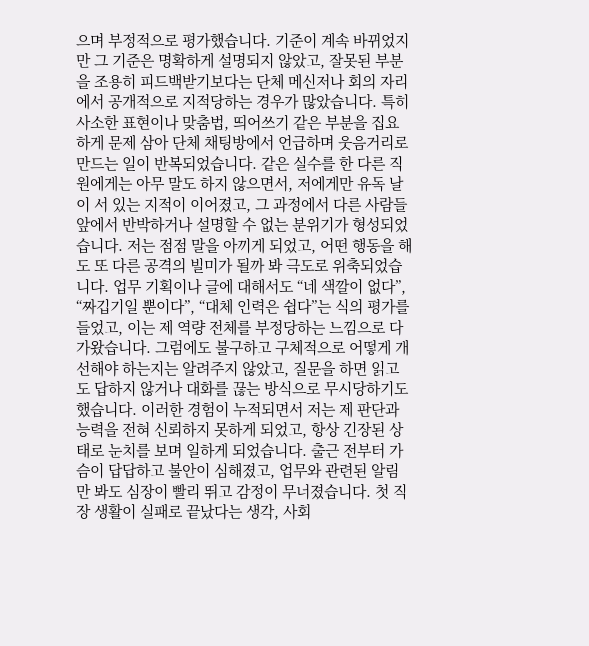으며 부정적으로 평가했습니다. 기준이 계속 바뀌었지만 그 기준은 명확하게 설명되지 않았고, 잘못된 부분을 조용히 피드백받기보다는 단체 메신저나 회의 자리에서 공개적으로 지적당하는 경우가 많았습니다. 특히 사소한 표현이나 맞춤법, 띄어쓰기 같은 부분을 집요하게 문제 삼아 단체 채팅방에서 언급하며 웃음거리로 만드는 일이 반복되었습니다. 같은 실수를 한 다른 직원에게는 아무 말도 하지 않으면서, 저에게만 유독 날이 서 있는 지적이 이어졌고, 그 과정에서 다른 사람들 앞에서 반박하거나 설명할 수 없는 분위기가 형성되었습니다. 저는 점점 말을 아끼게 되었고, 어떤 행동을 해도 또 다른 공격의 빌미가 될까 봐 극도로 위축되었습니다. 업무 기획이나 글에 대해서도 “네 색깔이 없다”, “짜깁기일 뿐이다”, “대체 인력은 쉽다”는 식의 평가를 들었고, 이는 제 역량 전체를 부정당하는 느낌으로 다가왔습니다. 그럼에도 불구하고 구체적으로 어떻게 개선해야 하는지는 알려주지 않았고, 질문을 하면 읽고도 답하지 않거나 대화를 끊는 방식으로 무시당하기도 했습니다. 이러한 경험이 누적되면서 저는 제 판단과 능력을 전혀 신뢰하지 못하게 되었고, 항상 긴장된 상태로 눈치를 보며 일하게 되었습니다. 출근 전부터 가슴이 답답하고 불안이 심해졌고, 업무와 관련된 알림만 봐도 심장이 빨리 뛰고 감정이 무너졌습니다. 첫 직장 생활이 실패로 끝났다는 생각, 사회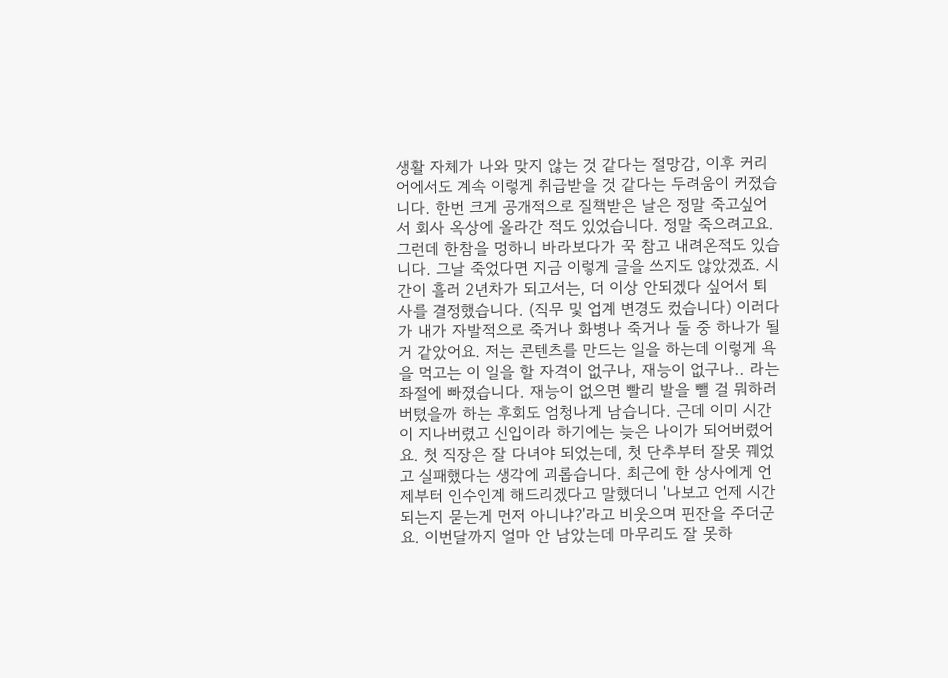생활 자체가 나와 맞지 않는 것 같다는 절망감, 이후 커리어에서도 계속 이렇게 취급받을 것 같다는 두려움이 커졌습니다. 한번 크게 공개적으로 질책받은 날은 정말 죽고싶어서 회사 옥상에 올라간 적도 있었습니다. 정말 죽으려고요. 그런데 한참을 멍하니 바라보다가 꾹 참고 내려온적도 있습니다. 그날 죽었다면 지금 이렇게 글을 쓰지도 않았겠죠. 시간이 흘러 2년차가 되고서는, 더 이상 안되겠다 싶어서 퇴사를 결정했습니다. (직무 및 업계 변경도 컸습니다) 이러다가 내가 자발적으로 죽거나 화병나 죽거나 둘 중 하나가 될거 같았어요. 저는 콘텐츠를 만드는 일을 하는데 이렇게 욕을 먹고는 이 일을 할 자격이 없구나, 재능이 없구나.. 라는 좌절에 빠졌습니다. 재능이 없으면 빨리 발을 뺄 걸 뭐하러 버텼을까 하는 후회도 엄청나게 남습니다. 근데 이미 시간이 지나버렸고 신입이라 하기에는 늦은 나이가 되어버렸어요. 첫 직장은 잘 다녀야 되었는데, 첫 단추부터 잘못 꿰었고 실패했다는 생각에 괴롭습니다. 최근에 한 상사에게 언제부터 인수인계 해드리겠다고 말했더니 '나보고 언제 시간되는지 묻는게 먼저 아니냐?'라고 비웃으며 핀잔을 주더군요. 이번달까지 얼마 안 남았는데 마무리도 잘 못하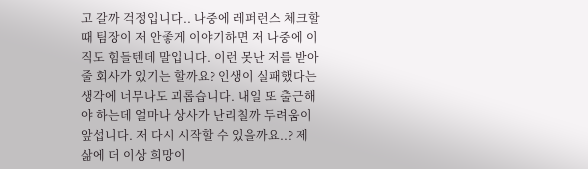고 갈까 걱정입니다.. 나중에 레퍼런스 체크할 때 팀장이 저 안좋게 이야기하면 저 나중에 이직도 힘들텐데 말입니다. 이런 못난 저를 받아줄 회사가 있기는 할까요? 인생이 실패했다는 생각에 너무나도 괴롭습니다. 내일 또 출근해야 하는데 얼마나 상사가 난리칠까 두려움이 앞섭니다. 저 다시 시작할 수 있을까요..? 제 삶에 더 이상 희망이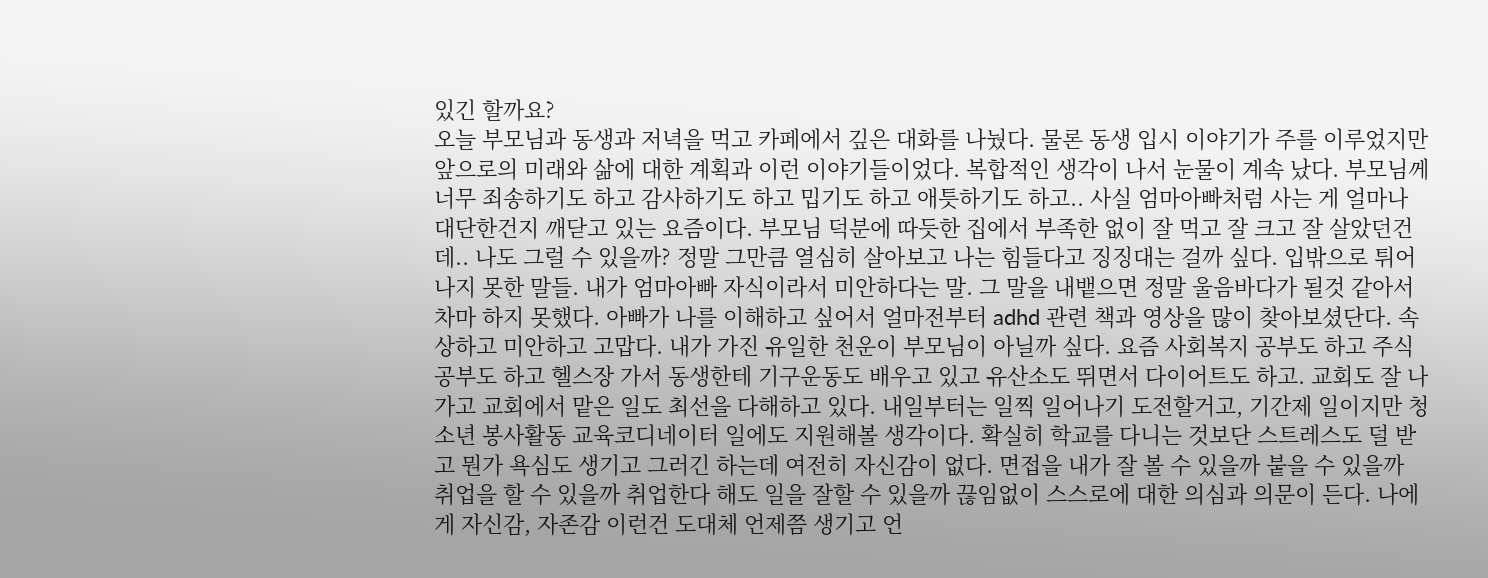있긴 할까요?
오늘 부모님과 동생과 저녁을 먹고 카페에서 깊은 대화를 나눴다. 물론 동생 입시 이야기가 주를 이루었지만 앞으로의 미래와 삶에 대한 계획과 이런 이야기들이었다. 복합적인 생각이 나서 눈물이 계속 났다. 부모님께 너무 죄송하기도 하고 감사하기도 하고 밉기도 하고 애틋하기도 하고.. 사실 엄마아빠처럼 사는 게 얼마나 대단한건지 깨닫고 있는 요즘이다. 부모님 덕분에 따듯한 집에서 부족한 없이 잘 먹고 잘 크고 잘 살았던건데.. 나도 그럴 수 있을까? 정말 그만큼 열심히 살아보고 나는 힘들다고 징징대는 걸까 싶다. 입밖으로 튀어나지 못한 말들. 내가 엄마아빠 자식이라서 미안하다는 말. 그 말을 내뱉으면 정말 울음바다가 될것 같아서 차마 하지 못했다. 아빠가 나를 이해하고 싶어서 얼마전부터 adhd 관련 책과 영상을 많이 찾아보셨단다. 속상하고 미안하고 고맙다. 내가 가진 유일한 천운이 부모님이 아닐까 싶다. 요즘 사회복지 공부도 하고 주식공부도 하고 헬스장 가서 동생한테 기구운동도 배우고 있고 유산소도 뛰면서 다이어트도 하고. 교회도 잘 나가고 교회에서 맡은 일도 최선을 다해하고 있다. 내일부터는 일찍 일어나기 도전할거고, 기간제 일이지만 청소년 봉사활동 교육코디네이터 일에도 지원해볼 생각이다. 확실히 학교를 다니는 것보단 스트레스도 덜 받고 뭔가 욕심도 생기고 그러긴 하는데 여전히 자신감이 없다. 면접을 내가 잘 볼 수 있을까 붙을 수 있을까 취업을 할 수 있을까 취업한다 해도 일을 잘할 수 있을까 끊임없이 스스로에 대한 의심과 의문이 든다. 나에게 자신감, 자존감 이런건 도대체 언제쯤 생기고 언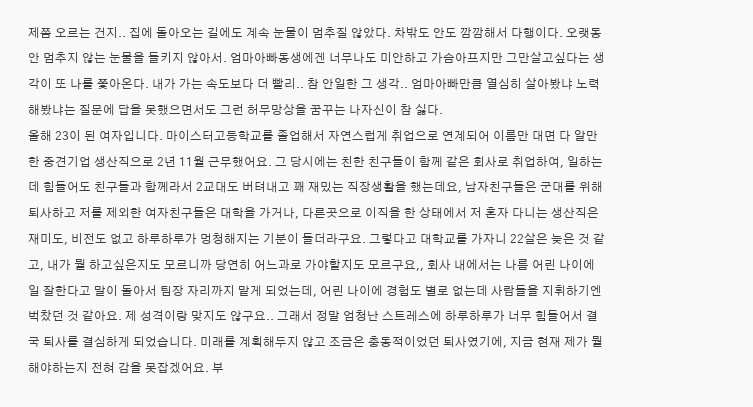제쯤 오르는 건지.. 집에 돌아오는 길에도 계속 눈물이 멈추질 않았다. 차밖도 안도 깜깜해서 다행이다. 오랫동안 멈추지 않는 눈물을 들키지 않아서. 엄마아빠동생에겐 너무나도 미안하고 가슴아프지만 그만살고싶다는 생각이 또 나를 쫓아온다. 내가 가는 속도보다 더 빨리.. 참 안일한 그 생각.. 엄마아빠만큼 열심히 살아봤냐 노력해봤냐는 질문에 답을 못했으면서도 그런 허무망상을 꿈꾸는 나자신이 참 싫다.
올해 23이 된 여자입니다. 마이스터고등학교를 졸업해서 자연스럽게 취업으로 연계되어 이름만 대면 다 알만한 중견기업 생산직으로 2년 11월 근무했어요. 그 당시에는 친한 친구들이 함께 같은 회사로 취업하여, 일하는데 힘들어도 친구들과 함께라서 2교대도 버텨내고 꽤 재밌는 직장생활을 했는데요, 남자친구들은 군대를 위해 퇴사하고 저를 제외한 여자친구들은 대학을 가거나, 다른곳으로 이직을 한 상태에서 저 혼자 다니는 생산직은 재미도, 비전도 없고 하루하루가 멍청해지는 기분이 들더라구요. 그렇다고 대학교를 가자니 22살은 늦은 것 같고, 내가 뭘 하고싶은지도 모르니까 당연히 어느과로 가야할지도 모르구요,, 회사 내에서는 나름 어린 나이에 일 잘한다고 말이 돌아서 팀장 자리까지 맡게 되었는데, 어린 나이에 경험도 별로 없는데 사람들을 지휘하기엔 벅찼던 것 같아요. 제 성격이랑 맞지도 않구요.. 그래서 정말 엄청난 스트레스에 하루하루가 너무 힘들어서 결국 퇴사를 결심하게 되었습니다. 미래를 계획해두지 않고 조금은 충동적이었던 퇴사였기에, 지금 현재 제가 뭘 해야하는지 전혀 감을 못잡겠어요. 부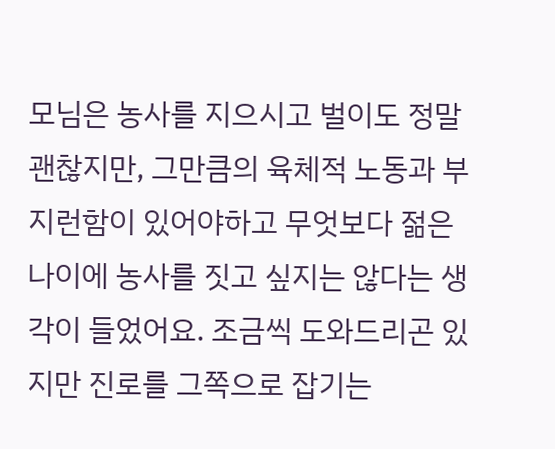모님은 농사를 지으시고 벌이도 정말 괜찮지만, 그만큼의 육체적 노동과 부지런함이 있어야하고 무엇보다 젊은 나이에 농사를 짓고 싶지는 않다는 생각이 들었어요. 조금씩 도와드리곤 있지만 진로를 그쪽으로 잡기는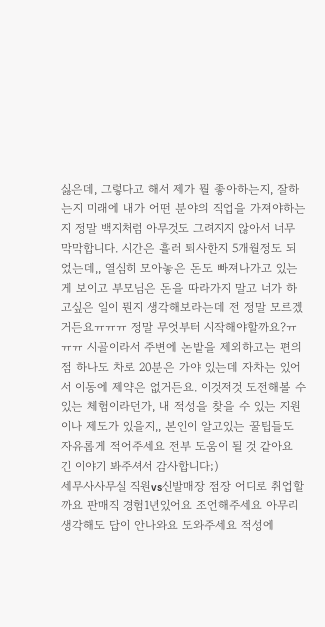싫은데, 그렇다고 해서 제가 뭘 좋아하는지, 잘하는지 미래에 내가 어떤 분야의 직업을 가져야하는지 정말 백지처럼 아무것도 그려지지 않아서 너무 막막합니다. 시간은 흘러 퇴사한지 5개월정도 되었는데,, 열심히 모아놓은 돈도 빠져나가고 있는게 보이고 부모님은 돈을 따라가지 말고 너가 하고싶은 일이 뭔지 생각해보라는데 전 정말 모르겠거든요ㅠㅠㅠ 정말 무엇부터 시작해야할까요?ㅠㅠㅠ 시골이라서 주변에 논밭을 제외하고는 편의점 하나도 차로 20분은 가야 있는데 자차는 있어서 이동에 제약은 없거든요. 이것저것 도전해볼 수 있는 체험이라던가, 내 적성을 찾을 수 있는 지원이나 제도가 있을지,, 본인이 알고있는 꿀팁들도 자유롭게 적어주세요 전부 도움이 될 것 같아요 긴 이야기 봐주셔서 감사합니다;)
세무사사무실 직원vs신발매장 점장 어디로 취업할까요 판매직 경험1년있어요 조언해주세요 아무리 생각해도 답이 안나와요 도와주세요 적성에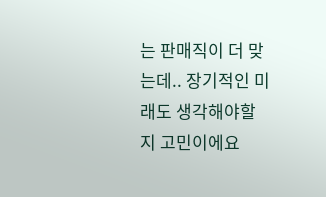는 판매직이 더 맞는데.. 장기적인 미래도 생각해야할지 고민이에요